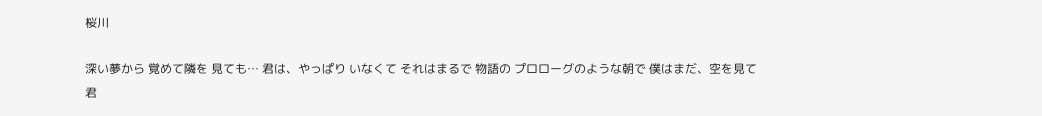桜川

深い夢から 覚めて隣を 見ても… 君は、やっぱり いなくて それはまるで 物語の プロローグのような朝で 僕はまだ、空を見て
君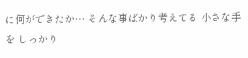に何ができたか… そんな事ばかり考えてる 小さな手を しっかり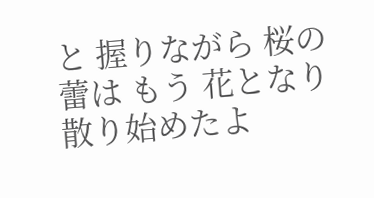と 握りながら 桜の蕾は もう 花となり散り始めたよ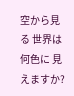空から見る 世界は 何色に 見えますか?